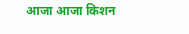आजा आजा किशन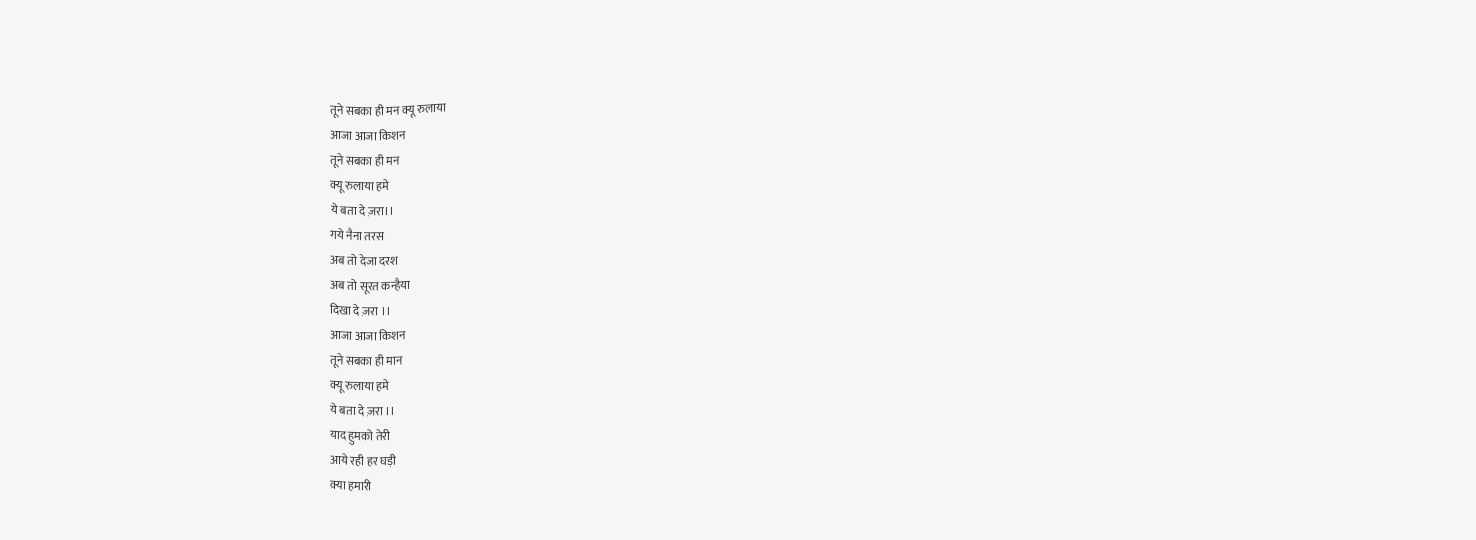तूने सबका ही मन क्यू रुलाया
आजा आजा किशन
तूने सबका ही मन
क्यू रुलाया हमे
ये बता दे ज़रा।।
गये नैना तरस
अब तो देजा दरश
अब तो सूरत कन्हैया
दिखा दे ज़रा ।।
आजा आजा किशन
तूने सबका ही मान
क्यू रुलाया हमे
ये बता दे ज़रा ।।
याद हुमको तेरी
आये रही हर घड़ी
क्या हमारी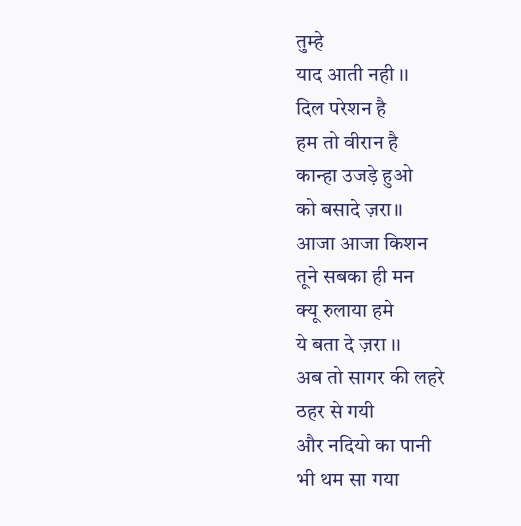तुम्हे
याद आती नही ।।
दिल परेशन है
हम तो वीरान है
कान्हा उजड़े हुओ
को बसादे ज़रा।।
आजा आजा किशन
तूने सबका ही मन
क्यू रुलाया हमे
ये बता दे ज़रा ।।
अब तो सागर की लहरे
ठहर से गयी
और नदियो का पानी
भी थम सा गया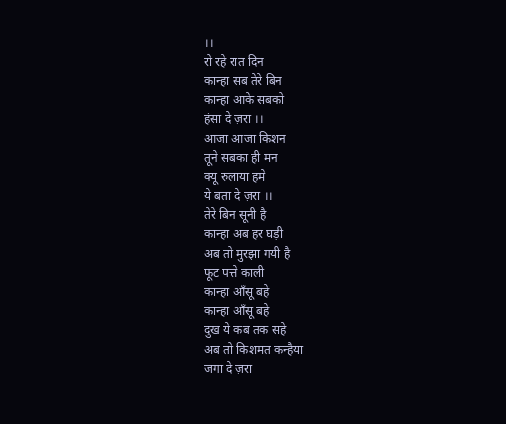।।
रो रहे रात दिन
कान्हा सब तेरे बिन
कान्हा आके सबको
हंसा दे ज़रा ।।
आजा आजा किशन
तूने सबका ही मन
क्यू रुलाया हमे
ये बता दे ज़रा ।।
तेरे बिन सूनी है
कान्हा अब हर घड़ी
अब तो मुरझा गयी है
फूट पत्ते काली
कान्हा आँसू बहे
कान्हा आँसू बहे
दुख ये कब तक सहे
अब तो किशमत कन्हैया
जगा दे ज़रा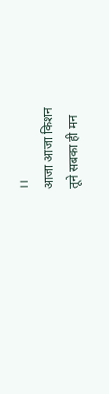।।
आजा आजा किशन
तूने सबका ही मन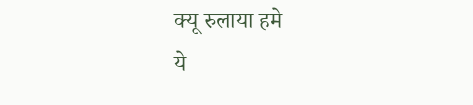क्यू रुलाया हमे
ये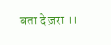बता दे ज़रा ।।